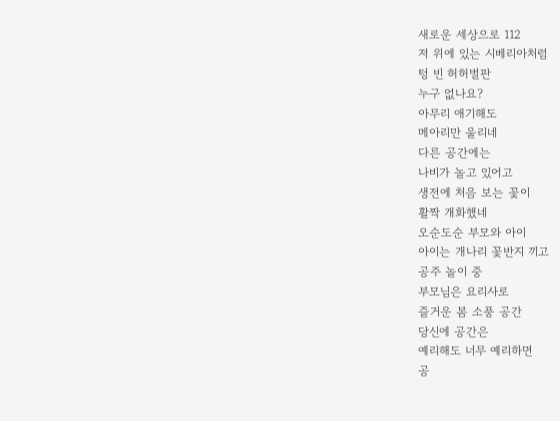새로운 세상으로 112
저 위에 있는 시베리아처럼
텅 빈 허허벌판
누구 없나요?
아무리 애기해도
메아리만 울리네
다른 공간에는
나비가 놀고 있어고
생전에 처음 보는 꽃이
활짝 개화했네
오순도순 부모와 아이
아이는 개나리 꽃반지 끼고
공주 놀이 중
부모님은 요리사로
즐거운 봄 소풍 공간
당신에 공간은
예리해도 너무 예리하면
공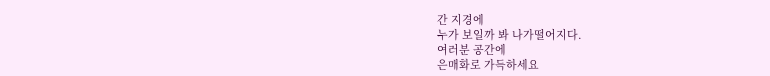간 지경에
누가 보일까 봐 나가떨어지다.
여러분 공간에
은매화로 가득하세요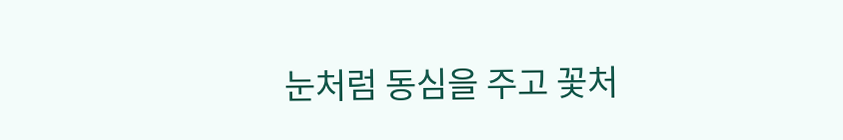눈처럼 동심을 주고 꽃처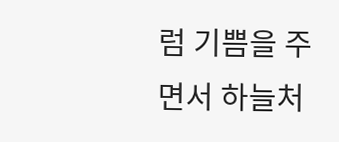럼 기쁨을 주면서 하늘처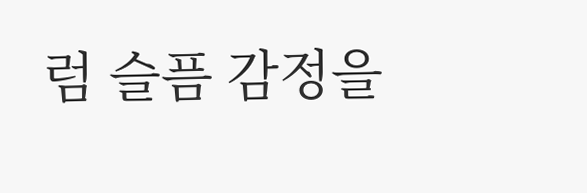럼 슬픔 감정을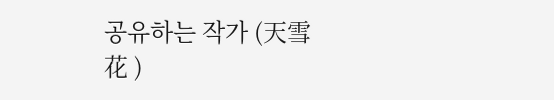공유하는 작가 (天雪花 )